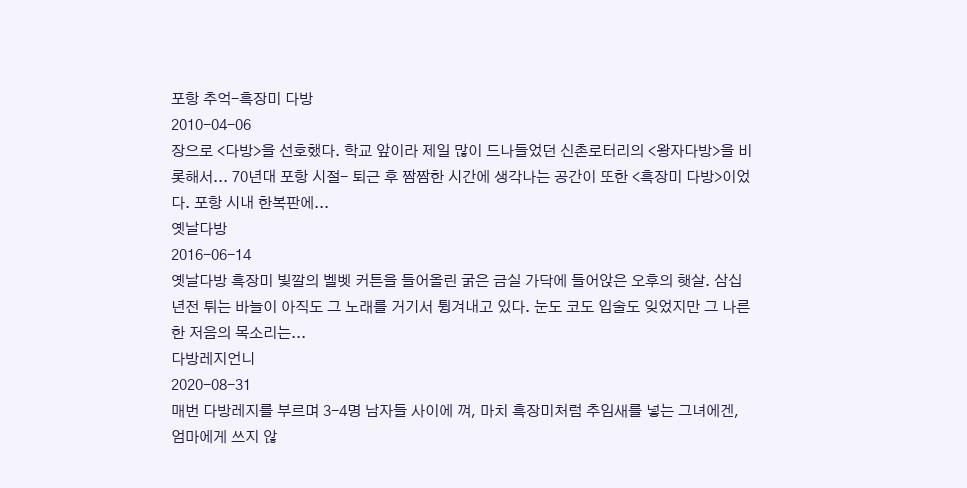포항 추억-흑장미 다방
2010-04-06
장으로 <다방>을 선호했다. 학교 앞이라 제일 많이 드나들었던 신촌로터리의 <왕자다방>을 비롯해서... 70년대 포항 시절- 퇴근 후 짬짬한 시간에 생각나는 공간이 또한 <흑장미 다방>이었다. 포항 시내 한복판에...
옛날다방
2016-06-14
옛날다방 흑장미 빛깔의 벨벳 커튼을 들어올린 굵은 금실 가닥에 들어앉은 오후의 햇살. 삼십년전 튀는 바늘이 아직도 그 노래를 거기서 튕겨내고 있다. 눈도 코도 입술도 잊었지만 그 나른한 저음의 목소리는...
다방레지언니
2020-08-31
매번 다방레지를 부르며 3-4명 남자들 사이에 껴, 마치 흑장미처럼 추임새를 넣는 그녀에겐, 엄마에게 쓰지 않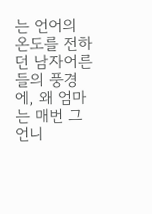는 언어의 온도를 전하던 남자어른들의 풍경에, 왜 엄마는 매번 그 언니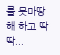를 못마땅해 하고 딱딱...